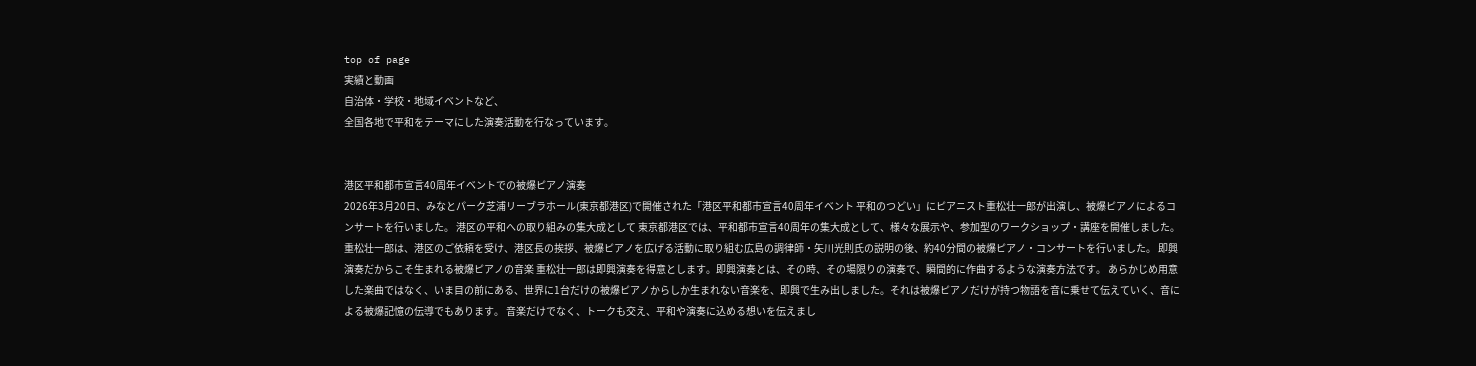top of page
実績と動画
自治体・学校・地域イベントなど、
全国各地で平和をテーマにした演奏活動を行なっています。


港区平和都市宣言40周年イベントでの被爆ピアノ演奏
2026年3月20日、みなとパーク芝浦リーブラホール(東京都港区)で開催された「港区平和都市宣言40周年イベント 平和のつどい」にピアニスト重松壮一郎が出演し、被爆ピアノによるコンサートを行いました。 港区の平和への取り組みの集大成として 東京都港区では、平和都市宣言40周年の集大成として、様々な展示や、参加型のワークショップ・講座を開催しました。 重松壮一郎は、港区のご依頼を受け、港区長の挨拶、被爆ピアノを広げる活動に取り組む広島の調律師・矢川光則氏の説明の後、約40分間の被爆ピアノ・コンサートを行いました。 即興演奏だからこそ生まれる被爆ピアノの音楽 重松壮一郎は即興演奏を得意とします。即興演奏とは、その時、その場限りの演奏で、瞬間的に作曲するような演奏方法です。 あらかじめ用意した楽曲ではなく、いま目の前にある、世界に1台だけの被爆ピアノからしか生まれない音楽を、即興で生み出しました。それは被爆ピアノだけが持つ物語を音に乗せて伝えていく、音による被爆記憶の伝導でもあります。 音楽だけでなく、トークも交え、平和や演奏に込める想いを伝えまし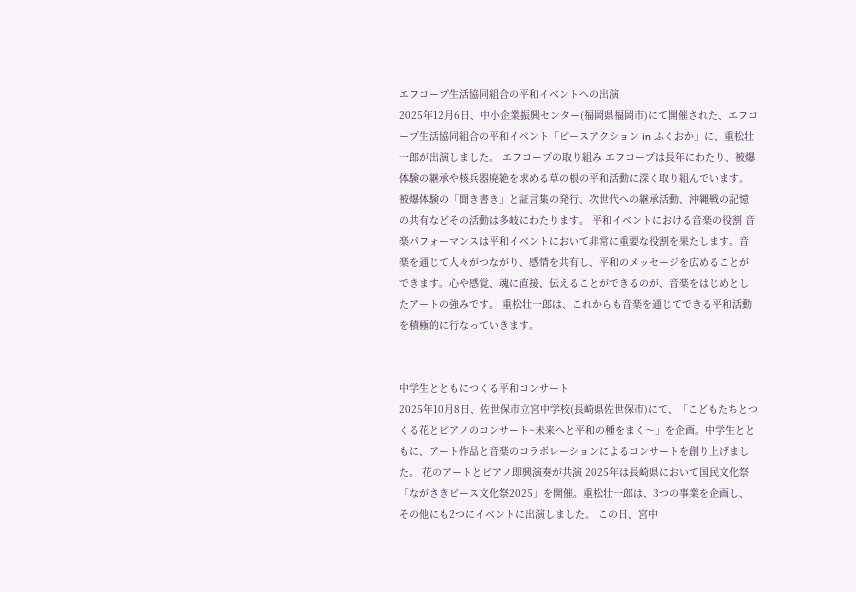エフコープ生活協同組合の平和イベントへの出演
2025年12月6日、中小企業振興センター(福岡県福岡市)にて開催された、エフコープ生活協同組合の平和イベント「ピースアクション in ふくおか」に、重松壮一郎が出演しました。 エフコープの取り組み エフコープは長年にわたり、被爆体験の継承や核兵器廃絶を求める草の根の平和活動に深く取り組んでいます。被爆体験の「聞き書き」と証言集の発行、次世代への継承活動、沖縄戦の記憶の共有などその活動は多岐にわたります。 平和イベントにおける音楽の役割 音楽パフォーマンスは平和イベントにおいて非常に重要な役割を果たします。音楽を通じて人々がつながり、感情を共有し、平和のメッセージを広めることができます。心や感覚、魂に直接、伝えることができるのが、音楽をはじめとしたアートの強みです。 重松壮一郎は、これからも音楽を通じてできる平和活動を積極的に行なっていきます。


中学生とともにつくる平和コンサート
2025年10月8日、佐世保市立宮中学校(長崎県佐世保市)にて、「こどもたちとつくる花とピアノのコンサート~未来へと平和の種をまく〜」を企画。中学生とともに、アート作品と音楽のコラボレーションによるコンサートを創り上げました。 花のアートとピアノ即興演奏が共演 2025年は長崎県において国民文化祭「ながさきピース文化祭2025」を開催。重松壮一郎は、3つの事業を企画し、その他にも2つにイベントに出演しました。 この日、宮中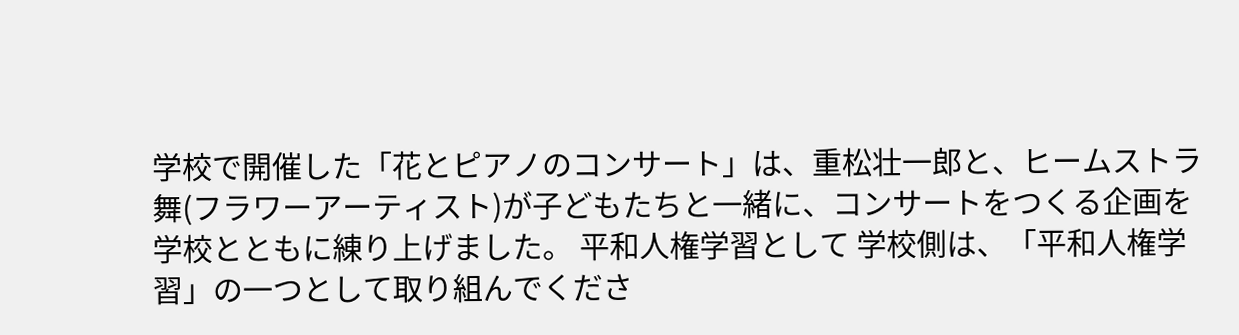学校で開催した「花とピアノのコンサート」は、重松壮一郎と、ヒームストラ舞(フラワーアーティスト)が子どもたちと一緒に、コンサートをつくる企画を学校とともに練り上げました。 平和人権学習として 学校側は、「平和人権学習」の一つとして取り組んでくださ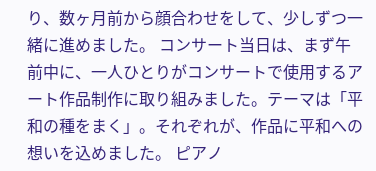り、数ヶ月前から顔合わせをして、少しずつ一緒に進めました。 コンサート当日は、まず午前中に、一人ひとりがコンサートで使用するアート作品制作に取り組みました。テーマは「平和の種をまく」。それぞれが、作品に平和への想いを込めました。 ピアノ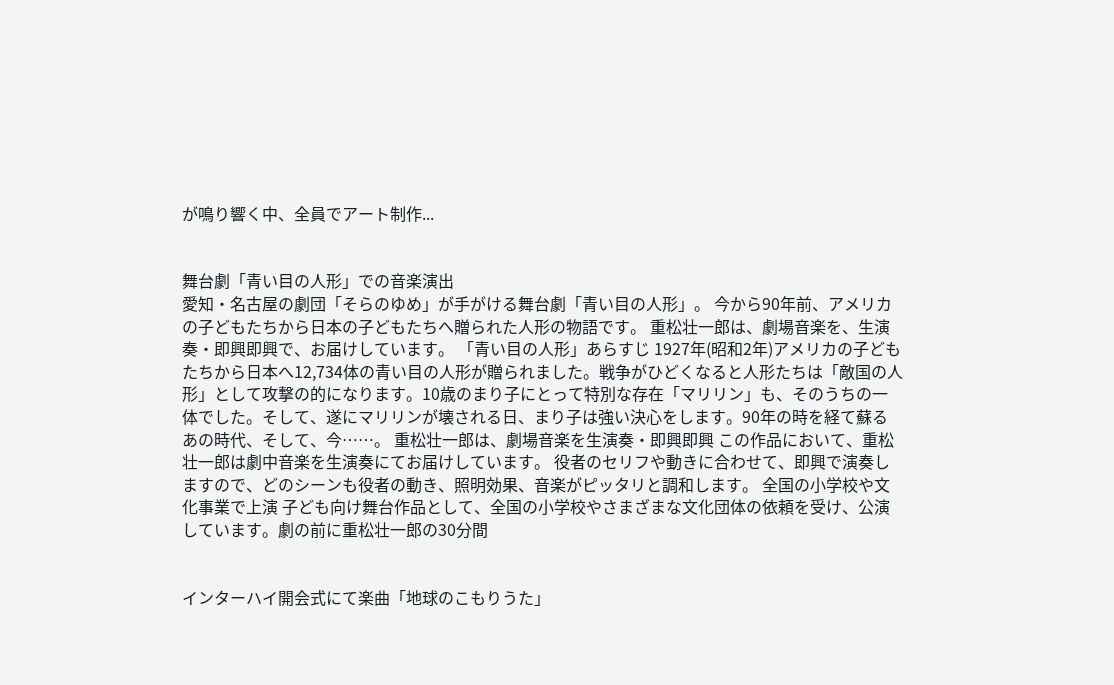が鳴り響く中、全員でアート制作...


舞台劇「青い目の人形」での音楽演出
愛知・名古屋の劇団「そらのゆめ」が手がける舞台劇「青い目の人形」。 今から90年前、アメリカの子どもたちから日本の子どもたちへ贈られた人形の物語です。 重松壮一郎は、劇場音楽を、生演奏・即興即興で、お届けしています。 「青い目の人形」あらすじ 1927年(昭和2年)アメリカの子どもたちから日本へ12,734体の青い目の人形が贈られました。戦争がひどくなると人形たちは「敵国の人形」として攻撃の的になります。10歳のまり子にとって特別な存在「マリリン」も、そのうちの一体でした。そして、遂にマリリンが壊される日、まり子は強い決心をします。90年の時を経て蘇るあの時代、そして、今……。 重松壮一郎は、劇場音楽を生演奏・即興即興 この作品において、重松壮一郎は劇中音楽を生演奏にてお届けしています。 役者のセリフや動きに合わせて、即興で演奏しますので、どのシーンも役者の動き、照明効果、音楽がピッタリと調和します。 全国の小学校や文化事業で上演 子ども向け舞台作品として、全国の小学校やさまざまな文化団体の依頼を受け、公演しています。劇の前に重松壮一郎の30分間


インターハイ開会式にて楽曲「地球のこもりうた」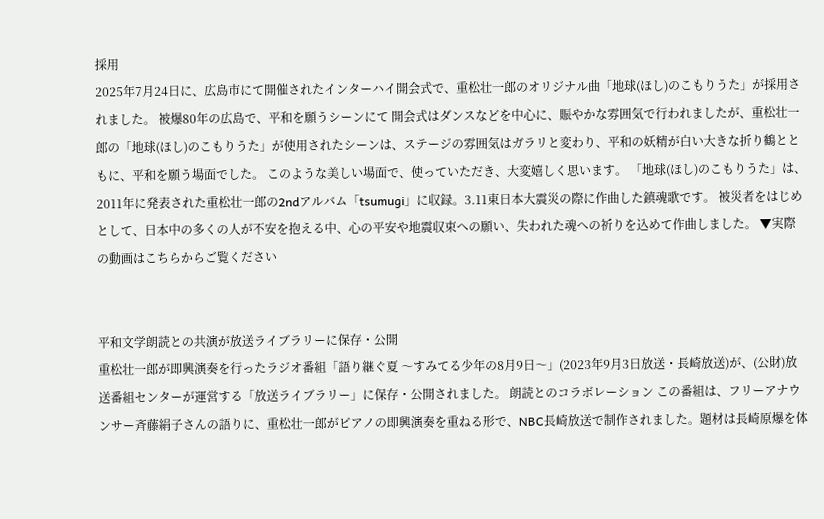採用
2025年7月24日に、広島市にて開催されたインターハイ開会式で、重松壮一郎のオリジナル曲「地球(ほし)のこもりうた」が採用されました。 被爆80年の広島で、平和を願うシーンにて 開会式はダンスなどを中心に、賑やかな雰囲気で行われましたが、重松壮一郎の「地球(ほし)のこもりうた」が使用されたシーンは、ステージの雰囲気はガラリと変わり、平和の妖精が白い大きな折り鶴とともに、平和を願う場面でした。 このような美しい場面で、使っていただき、大変嬉しく思います。 「地球(ほし)のこもりうた」は、2011年に発表された重松壮一郎の2ndアルバム「tsumugi」に収録。3.11東日本大震災の際に作曲した鎮魂歌です。 被災者をはじめとして、日本中の多くの人が不安を抱える中、心の平安や地震収束への願い、失われた魂への祈りを込めて作曲しました。 ▼実際の動画はこちらからご覧ください


平和文学朗読との共演が放送ライブラリーに保存・公開
重松壮一郎が即興演奏を行ったラジオ番組「語り継ぐ夏 〜すみてる少年の8月9日〜」(2023年9月3日放送・長崎放送)が、(公財)放送番組センターが運営する「放送ライブラリー」に保存・公開されました。 朗読とのコラボレーション この番組は、フリーアナウンサー斉藤絹子さんの語りに、重松壮一郎がピアノの即興演奏を重ねる形で、NBC長崎放送で制作されました。題材は長崎原爆を体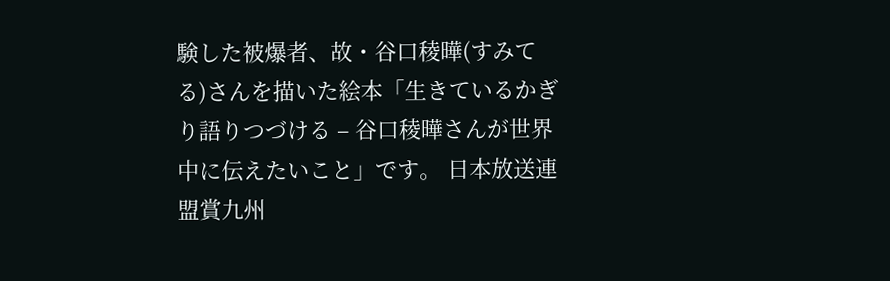験した被爆者、故・谷口稜曄(すみてる)さんを描いた絵本「生きているかぎり語りつづける – 谷口稜曄さんが世界中に伝えたいこと」です。 日本放送連盟賞九州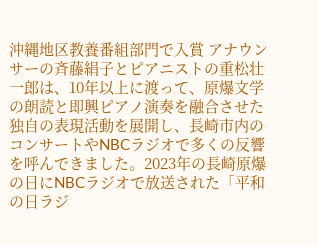沖縄地区教養番組部門で入賞 アナウンサーの斉藤絹子とピアニストの重松壮一郎は、10年以上に渡って、原爆文学の朗読と即興ピアノ演奏を融合させた独自の表現活動を展開し、長崎市内のコンサートやNBCラジオで多くの反響を呼んできました。2023年の長崎原爆の日にNBCラジオで放送された「平和の日ラジ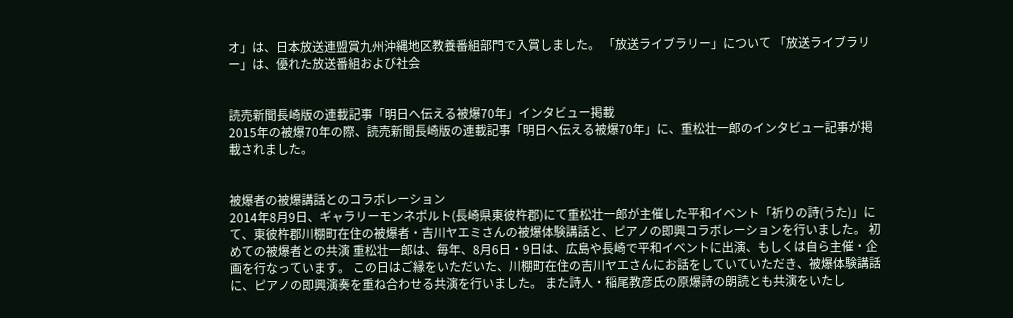オ」は、日本放送連盟賞九州沖縄地区教養番組部門で入賞しました。 「放送ライブラリー」について 「放送ライブラリー」は、優れた放送番組および社会


読売新聞長崎版の連載記事「明日へ伝える被爆70年」インタビュー掲載
2015年の被爆70年の際、読売新聞長崎版の連載記事「明日へ伝える被爆70年」に、重松壮一郎のインタビュー記事が掲載されました。


被爆者の被爆講話とのコラボレーション
2014年8月9日、ギャラリーモンネポルト(長崎県東彼杵郡)にて重松壮一郎が主催した平和イベント「祈りの詩(うた)」にて、東彼杵郡川棚町在住の被爆者・吉川ヤエミさんの被爆体験講話と、ピアノの即興コラボレーションを行いました。 初めての被爆者との共演 重松壮一郎は、毎年、8月6日・9日は、広島や長崎で平和イベントに出演、もしくは自ら主催・企画を行なっています。 この日はご縁をいただいた、川棚町在住の吉川ヤエさんにお話をしていていただき、被爆体験講話に、ピアノの即興演奏を重ね合わせる共演を行いました。 また詩人・稲尾教彦氏の原爆詩の朗読とも共演をいたし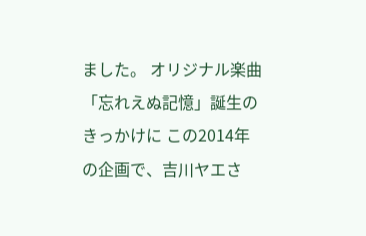ました。 オリジナル楽曲「忘れえぬ記憶」誕生のきっかけに この2014年の企画で、吉川ヤエさ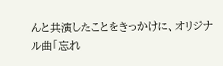んと共演したことをきっかけに、オリジナル曲「忘れ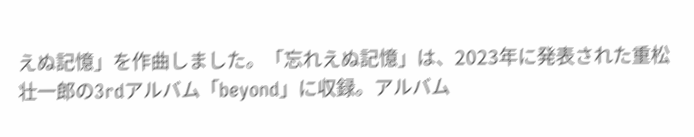えぬ記憶」を作曲しました。「忘れえぬ記憶」は、2023年に発表された重松壮一郎の3rdアルバム「beyond」に収録。アルバム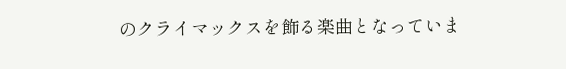のクライマックスを飾る楽曲となっていま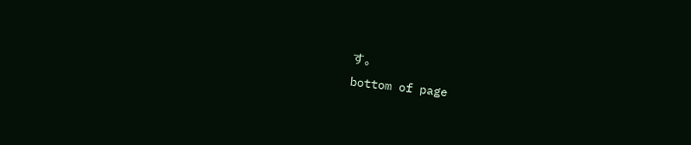す。
bottom of page